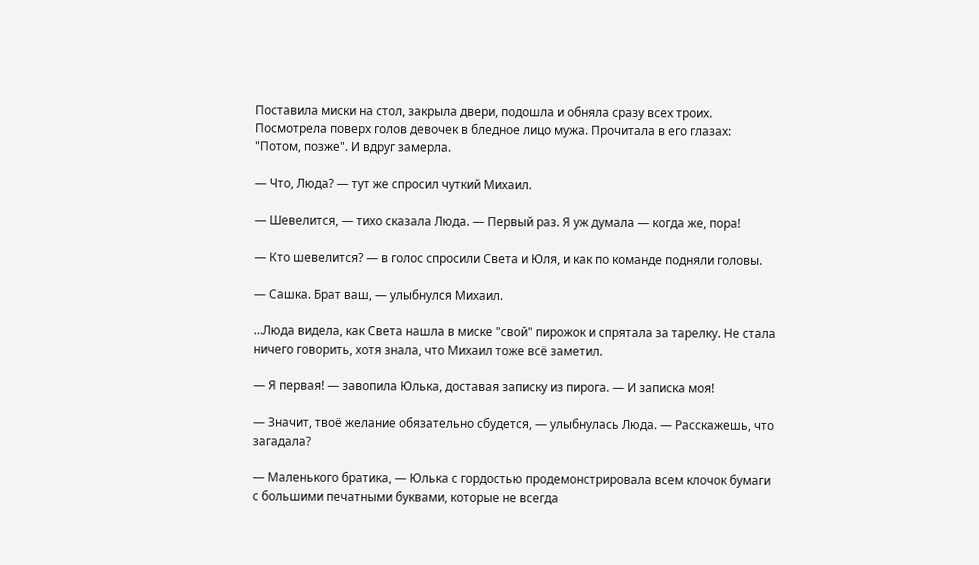Поставила миски на стол, закрыла двери, подошла и обняла сразу всех троих. Посмотрела поверх голов девочек в бледное лицо мужа. Прочитала в его глазах: "Потом, позже". И вдруг замерла.

— Что, Люда? — тут же спросил чуткий Михаил.

— Шевелится, — тихо сказала Люда. — Первый раз. Я уж думала — когда же, пора!

— Кто шевелится? — в голос спросили Света и Юля, и как по команде подняли головы.

— Сашка. Брат ваш, — улыбнулся Михаил.

…Люда видела, как Света нашла в миске "свой" пирожок и спрятала за тарелку. Не стала ничего говорить, хотя знала, что Михаил тоже всё заметил.

— Я первая! — завопила Юлька, доставая записку из пирога. — И записка моя!

— Значит, твоё желание обязательно сбудется, — улыбнулась Люда. — Расскажешь, что загадала?

— Маленького братика, — Юлька с гордостью продемонстрировала всем клочок бумаги с большими печатными буквами, которые не всегда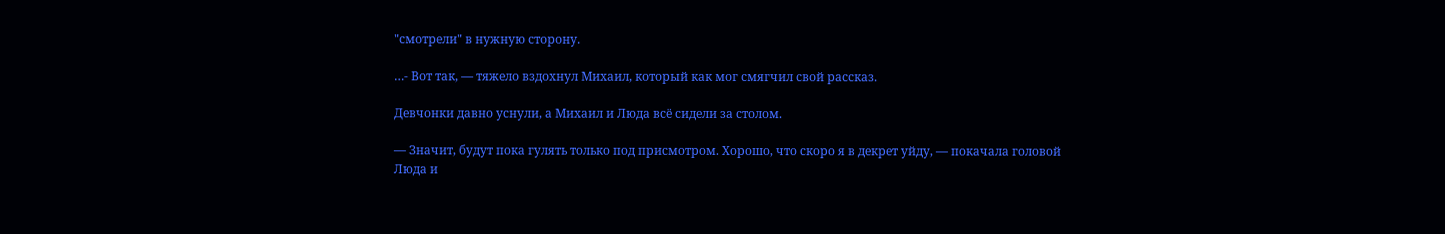"смотрели" в нужную сторону.

…- Вот так, — тяжело вздохнул Михаил, который как мог смягчил свой рассказ.

Девчонки давно уснули, а Михаил и Люда всё сидели за столом.

— Значит, будут пока гулять только под присмотром. Хорошо, что скоро я в декрет уйду, — покачала головой Люда и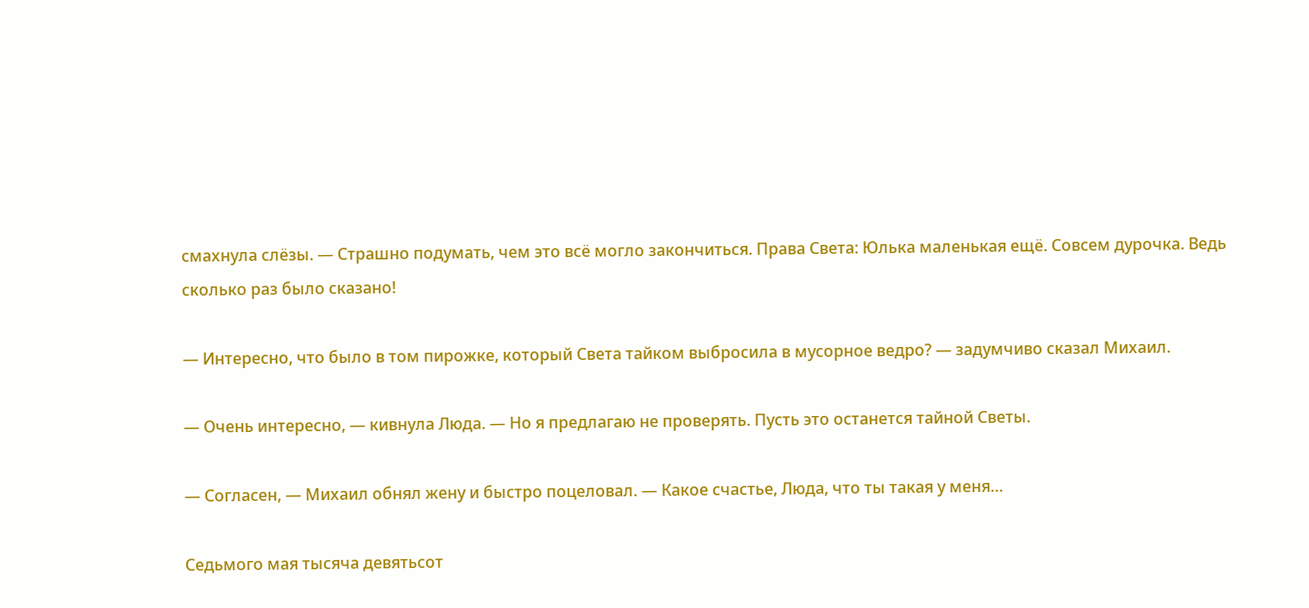смахнула слёзы. — Страшно подумать, чем это всё могло закончиться. Права Света: Юлька маленькая ещё. Совсем дурочка. Ведь сколько раз было сказано!

— Интересно, что было в том пирожке, который Света тайком выбросила в мусорное ведро? — задумчиво сказал Михаил.

— Очень интересно, — кивнула Люда. — Но я предлагаю не проверять. Пусть это останется тайной Светы.

— Согласен, — Михаил обнял жену и быстро поцеловал. — Какое счастье, Люда, что ты такая у меня…

Седьмого мая тысяча девятьсот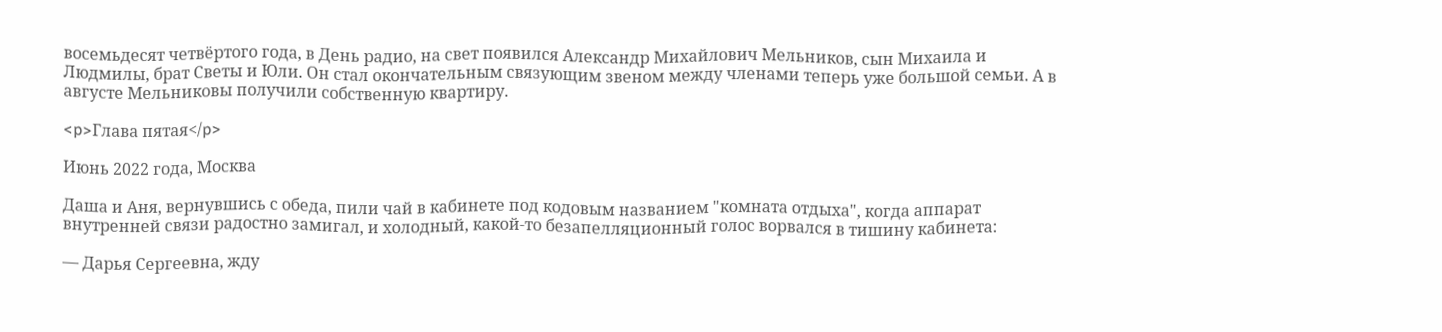восемьдесят четвёртого года, в День радио, на свет появился Александр Михайлович Мельников, сын Михаила и Людмилы, брат Светы и Юли. Он стал окончательным связующим звеном между членами теперь уже большой семьи. А в августе Мельниковы получили собственную квартиру.

<p>Глава пятая</p>

Июнь 2022 года, Москва

Даша и Аня, вернувшись с обеда, пили чай в кабинете под кодовым названием "комната отдыха", когда аппарат внутренней связи радостно замигал, и холодный, какой-то безапелляционный голос ворвался в тишину кабинета:

— Дарья Сергеевна, жду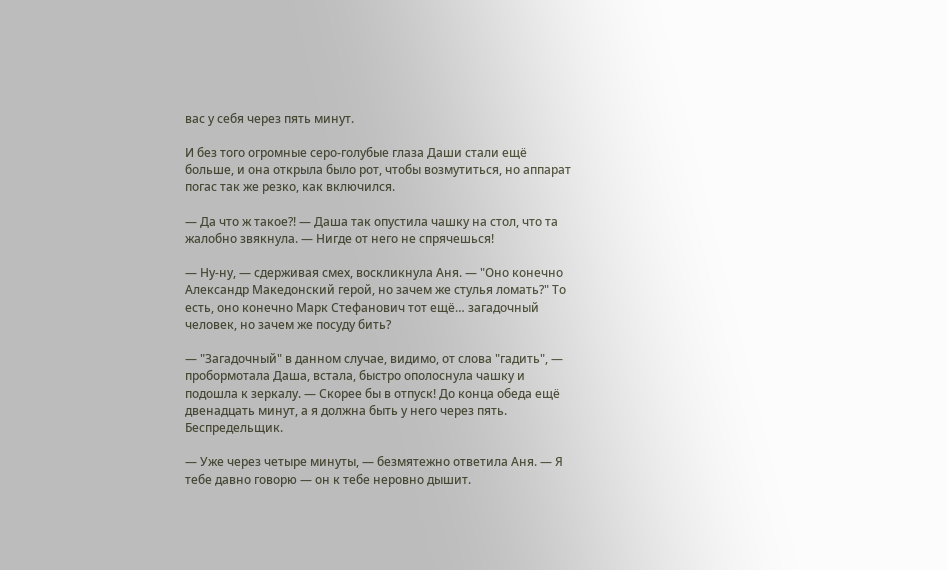вас у себя через пять минут.

И без того огромные серо-голубые глаза Даши стали ещё больше, и она открыла было рот, чтобы возмутиться, но аппарат погас так же резко, как включился.

— Да что ж такое?! — Даша так опустила чашку на стол, что та жалобно звякнула. — Нигде от него не спрячешься!

— Ну-ну, — сдерживая смех, воскликнула Аня. — "Оно конечно Александр Македонский герой, но зачем же стулья ломать?" То есть, оно конечно Марк Стефанович тот ещё… загадочный человек, но зачем же посуду бить?

— "Загадочный" в данном случае, видимо, от слова "гадить", — пробормотала Даша, встала, быстро ополоснула чашку и подошла к зеркалу. — Скорее бы в отпуск! До конца обеда ещё двенадцать минут, а я должна быть у него через пять. Беспредельщик.

— Уже через четыре минуты, — безмятежно ответила Аня. — Я тебе давно говорю — он к тебе неровно дышит.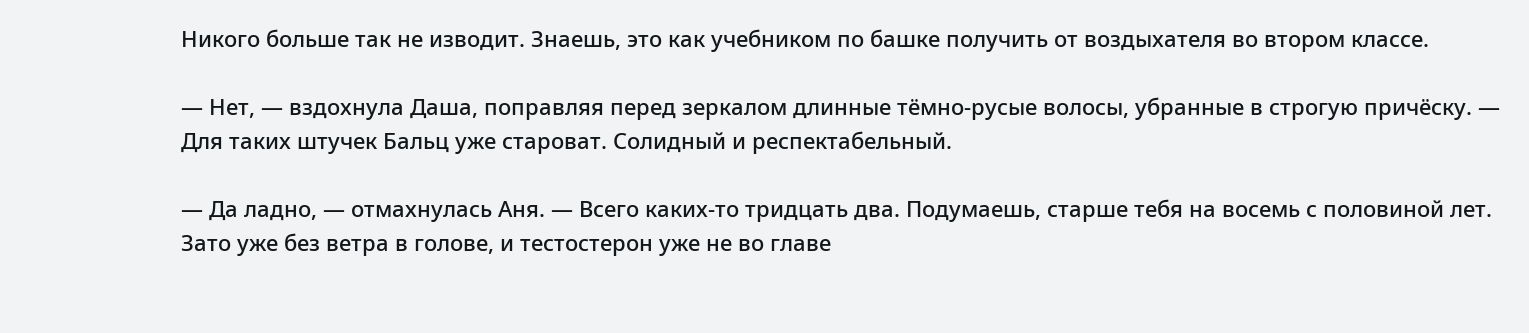Никого больше так не изводит. Знаешь, это как учебником по башке получить от воздыхателя во втором классе.

— Нет, — вздохнула Даша, поправляя перед зеркалом длинные тёмно-русые волосы, убранные в строгую причёску. — Для таких штучек Бальц уже староват. Солидный и респектабельный.

— Да ладно, — отмахнулась Аня. — Всего каких-то тридцать два. Подумаешь, старше тебя на восемь с половиной лет. Зато уже без ветра в голове, и тестостерон уже не во главе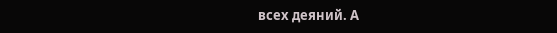всех деяний. А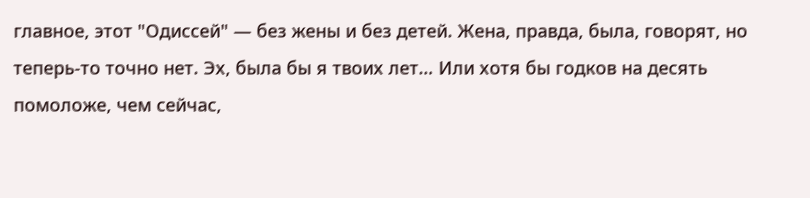главное, этот "Одиссей" — без жены и без детей. Жена, правда, была, говорят, но теперь-то точно нет. Эх, была бы я твоих лет… Или хотя бы годков на десять помоложе, чем сейчас,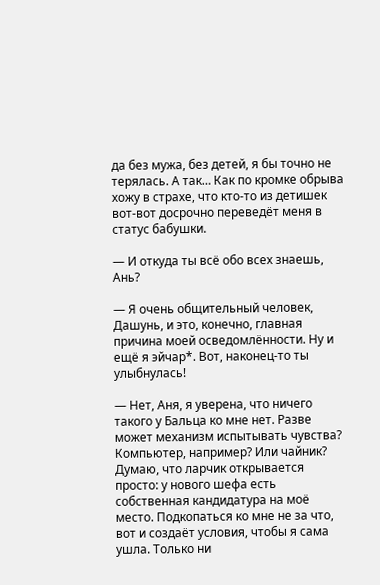да без мужа, без детей, я бы точно не терялась. А так… Как по кромке обрыва хожу в страхе, что кто-то из детишек вот-вот досрочно переведёт меня в статус бабушки.

— И откуда ты всё обо всех знаешь, Ань?

— Я очень общительный человек, Дашунь, и это, конечно, главная причина моей осведомлённости. Ну и ещё я эйчар*. Вот, наконец-то ты улыбнулась!

— Нет, Аня, я уверена, что ничего такого у Бальца ко мне нет. Разве может механизм испытывать чувства? Компьютер, например? Или чайник? Думаю, что ларчик открывается просто: у нового шефа есть собственная кандидатура на моё место. Подкопаться ко мне не за что, вот и создаёт условия, чтобы я сама ушла. Только ни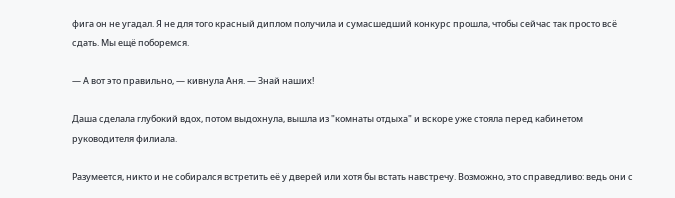фига он не угадал. Я не для того красный диплом получила и сумасшедший конкурс прошла, чтобы сейчас так просто всё сдать. Мы ещё поборемся.

— А вот это правильно, — кивнула Аня. — Знай наших!

Даша сделала глубокий вдох, потом выдохнула, вышла из "комнаты отдыха" и вскоре уже стояла перед кабинетом руководителя филиала.

Разумеется, никто и не собирался встретить её у дверей или хотя бы встать навстречу. Возможно, это справедливо: ведь они с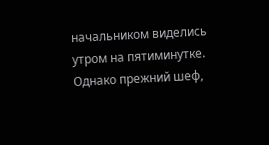начальником виделись утром на пятиминутке. Однако прежний шеф,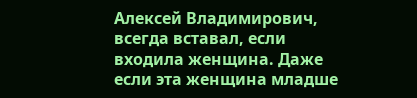Алексей Владимирович, всегда вставал, если входила женщина. Даже если эта женщина младше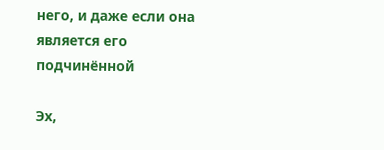него, и даже если она является его подчинённой

Эх,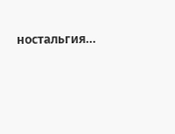ностальгия…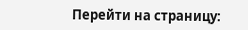Перейти на страницу: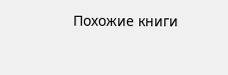Похожие книги